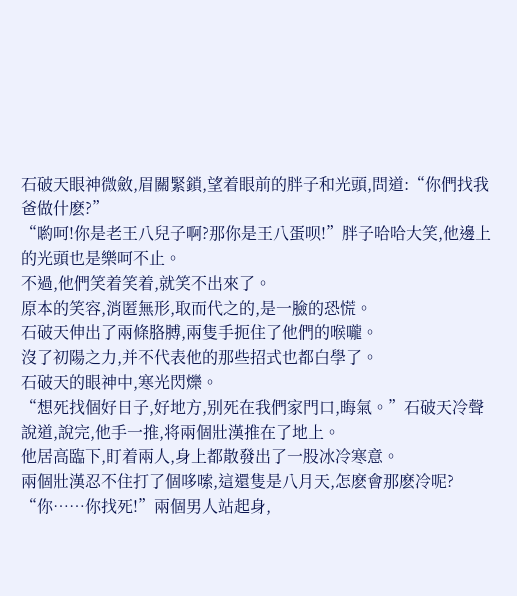石破天眼神微斂,眉關緊鎖,望着眼前的胖子和光頭,問道:“你們找我爸做什麽?”
“喲呵!你是老王八兒子啊?那你是王八蛋呗!”胖子哈哈大笑,他邊上的光頭也是樂呵不止。
不過,他們笑着笑着,就笑不出來了。
原本的笑容,消匿無形,取而代之的,是一臉的恐慌。
石破天伸出了兩條胳膊,兩隻手扼住了他們的喉嚨。
沒了初陽之力,并不代表他的那些招式也都白學了。
石破天的眼神中,寒光閃爍。
“想死找個好日子,好地方,别死在我們家門口,晦氣。”石破天冷聲說道,說完,他手一推,将兩個壯漢推在了地上。
他居高臨下,盯着兩人,身上都散發出了一股冰冷寒意。
兩個壯漢忍不住打了個哆嗦,這還隻是八月天,怎麽會那麽冷呢?
“你……你找死!”兩個男人站起身,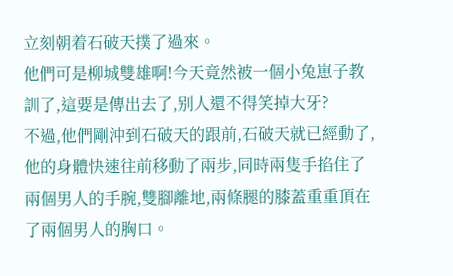立刻朝着石破天撲了過來。
他們可是柳城雙雄啊!今天竟然被一個小兔崽子教訓了,這要是傳出去了,别人還不得笑掉大牙?
不過,他們剛沖到石破天的跟前,石破天就已經動了,他的身體快速往前移動了兩步,同時兩隻手掐住了兩個男人的手腕,雙腳離地,兩條腿的膝蓋重重頂在了兩個男人的胸口。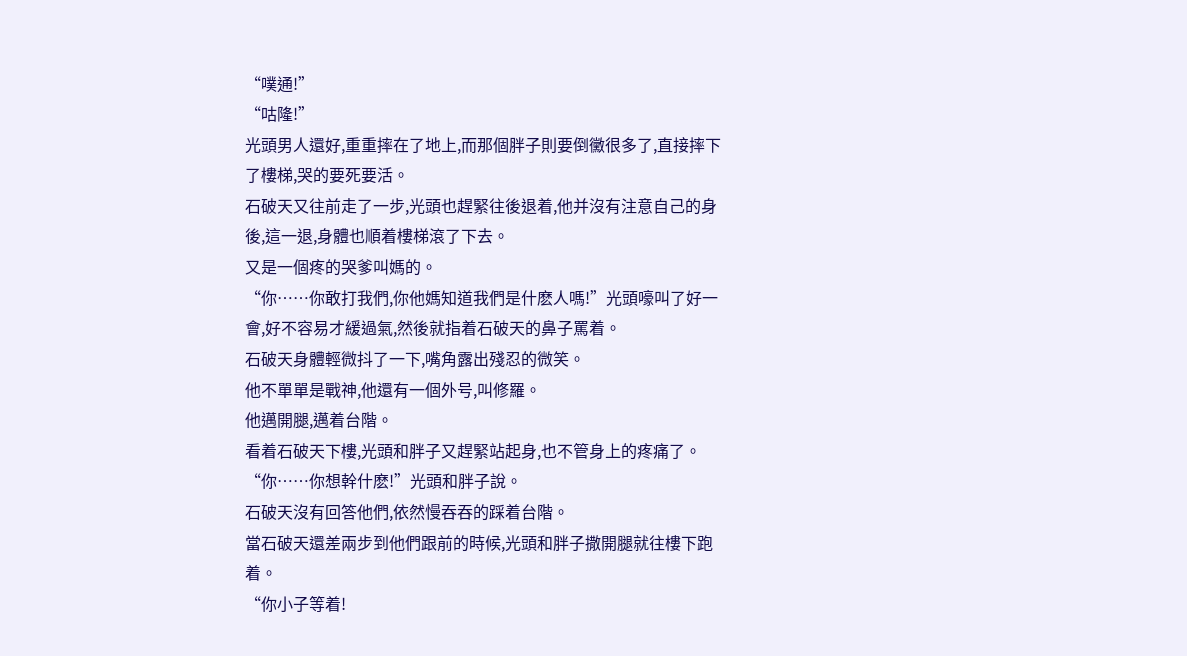“噗通!”
“咕隆!”
光頭男人還好,重重摔在了地上,而那個胖子則要倒黴很多了,直接摔下了樓梯,哭的要死要活。
石破天又往前走了一步,光頭也趕緊往後退着,他并沒有注意自己的身後,這一退,身體也順着樓梯滾了下去。
又是一個疼的哭爹叫媽的。
“你……你敢打我們,你他媽知道我們是什麽人嗎!”光頭嚎叫了好一會,好不容易才緩過氣,然後就指着石破天的鼻子罵着。
石破天身體輕微抖了一下,嘴角露出殘忍的微笑。
他不單單是戰神,他還有一個外号,叫修羅。
他邁開腿,邁着台階。
看着石破天下樓,光頭和胖子又趕緊站起身,也不管身上的疼痛了。
“你……你想幹什麽!”光頭和胖子說。
石破天沒有回答他們,依然慢吞吞的踩着台階。
當石破天還差兩步到他們跟前的時候,光頭和胖子撒開腿就往樓下跑着。
“你小子等着!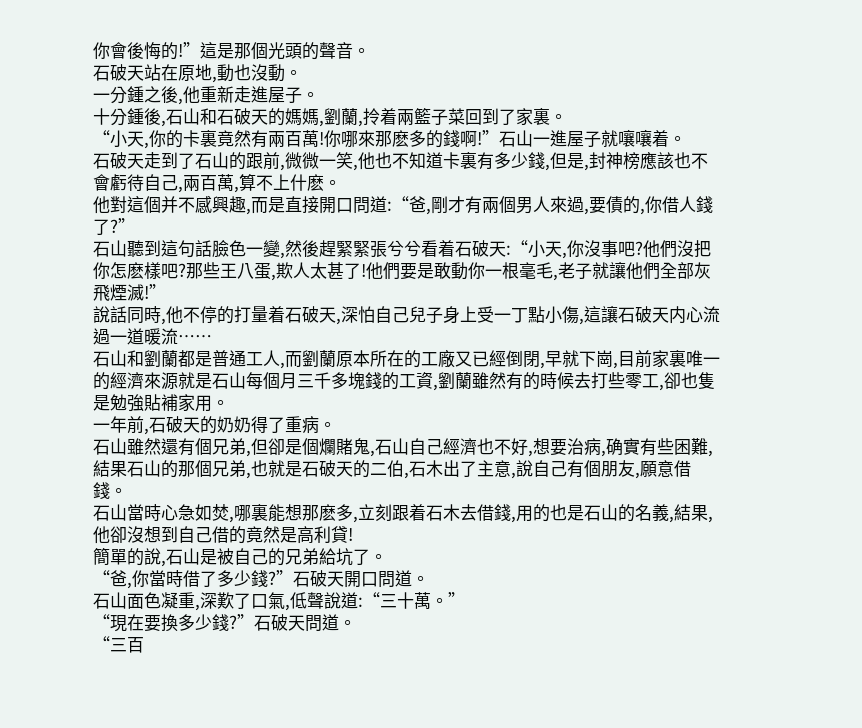你會後悔的!”這是那個光頭的聲音。
石破天站在原地,動也沒動。
一分鍾之後,他重新走進屋子。
十分鍾後,石山和石破天的媽媽,劉蘭,拎着兩籃子菜回到了家裏。
“小天,你的卡裏竟然有兩百萬!你哪來那麽多的錢啊!”石山一進屋子就嚷嚷着。
石破天走到了石山的跟前,微微一笑,他也不知道卡裏有多少錢,但是,封神榜應該也不會虧待自己,兩百萬,算不上什麽。
他對這個并不感興趣,而是直接開口問道:“爸,剛才有兩個男人來過,要債的,你借人錢了?”
石山聽到這句話臉色一變,然後趕緊緊張兮兮看着石破天:“小天,你沒事吧?他們沒把你怎麽樣吧?那些王八蛋,欺人太甚了!他們要是敢動你一根毫毛,老子就讓他們全部灰飛煙滅!”
說話同時,他不停的打量着石破天,深怕自己兒子身上受一丁點小傷,這讓石破天内心流過一道暖流……
石山和劉蘭都是普通工人,而劉蘭原本所在的工廠又已經倒閉,早就下崗,目前家裏唯一的經濟來源就是石山每個月三千多塊錢的工資,劉蘭雖然有的時候去打些零工,卻也隻是勉強貼補家用。
一年前,石破天的奶奶得了重病。
石山雖然還有個兄弟,但卻是個爛賭鬼,石山自己經濟也不好,想要治病,确實有些困難,結果石山的那個兄弟,也就是石破天的二伯,石木出了主意,說自己有個朋友,願意借錢。
石山當時心急如焚,哪裏能想那麽多,立刻跟着石木去借錢,用的也是石山的名義,結果,他卻沒想到自己借的竟然是高利貸!
簡單的說,石山是被自己的兄弟給坑了。
“爸,你當時借了多少錢?”石破天開口問道。
石山面色凝重,深歎了口氣,低聲說道:“三十萬。”
“現在要換多少錢?”石破天問道。
“三百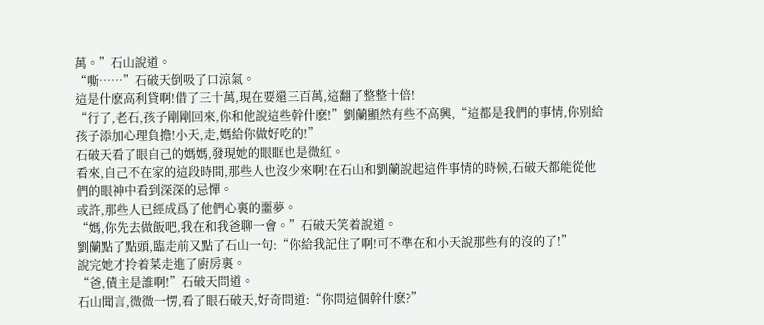萬。”石山說道。
“嘶……”石破天倒吸了口涼氣。
這是什麽高利貸啊!借了三十萬,現在要還三百萬,這翻了整整十倍!
“行了,老石,孩子剛剛回來,你和他說這些幹什麽!”劉蘭顯然有些不高興,“這都是我們的事情,你别給孩子添加心理負擔!小天,走,媽給你做好吃的!”
石破天看了眼自己的媽媽,發現她的眼眶也是微紅。
看來,自己不在家的這段時間,那些人也沒少來啊!在石山和劉蘭說起這件事情的時候,石破天都能從他們的眼神中看到深深的忌憚。
或許,那些人已經成爲了他們心裏的噩夢。
“媽,你先去做飯吧,我在和我爸聊一會。”石破天笑着說道。
劉蘭點了點頭,臨走前又點了石山一句:“你給我記住了啊!可不準在和小天說那些有的沒的了!”
說完她才拎着菜走進了廚房裏。
“爸,債主是誰啊!”石破天問道。
石山聞言,微微一愣,看了眼石破天,好奇問道:“你問這個幹什麽?”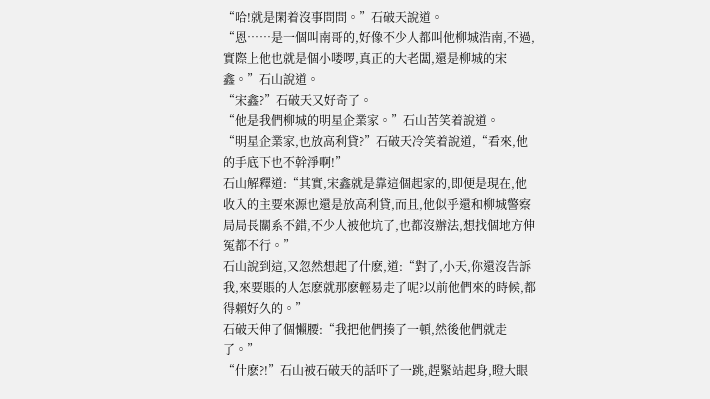“哈!就是閑着沒事問問。”石破天說道。
“恩……是一個叫南哥的,好像不少人都叫他柳城浩南,不過,實際上他也就是個小喽啰,真正的大老闆,還是柳城的宋鑫。”石山說道。
“宋鑫?”石破天又好奇了。
“他是我們柳城的明星企業家。”石山苦笑着說道。
“明星企業家,也放高利貸?”石破天冷笑着說道,“看來,他的手底下也不幹淨啊!”
石山解釋道:“其實,宋鑫就是靠這個起家的,即便是現在,他收入的主要來源也還是放高利貸,而且,他似乎還和柳城警察局局長關系不錯,不少人被他坑了,也都沒辦法,想找個地方伸冤都不行。”
石山說到這,又忽然想起了什麽,道:“對了,小天,你還沒告訴我,來要賬的人怎麽就那麽輕易走了呢?以前他們來的時候,都得賴好久的。”
石破天伸了個懶腰:“我把他們揍了一頓,然後他們就走了。”
“什麽?!”石山被石破天的話吓了一跳,趕緊站起身,瞪大眼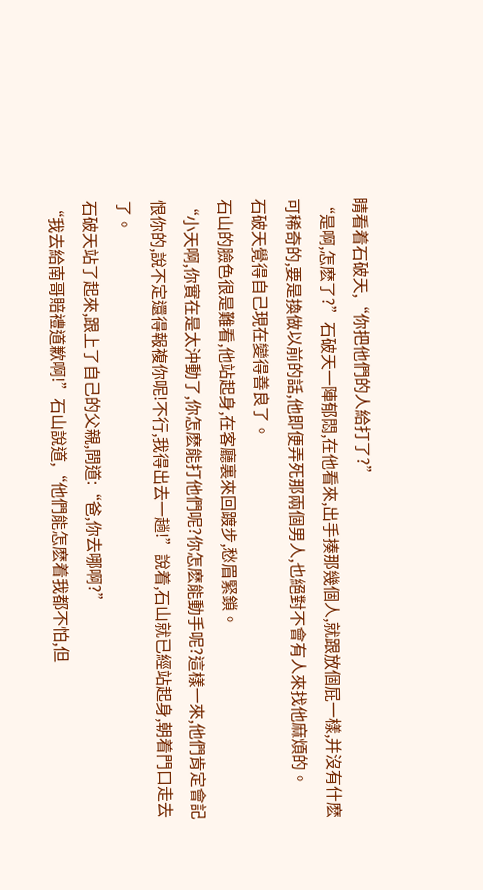睛看着石破天,“你把他們的人給打了?”
“是啊,怎麽了?”石破天一陣郁悶,在他看來,出手揍那幾個人,就跟放個屁一樣,并沒有什麽可稀奇的,要是換做以前的話,他即便弄死那兩個男人,也絕對不會有人來找他麻煩的。
石破天覺得自己現在變得善良了。
石山的臉色很是難看,他站起身,在客廳裏來回踱步,愁眉緊鎖。
“小天啊,你實在是太沖動了,你怎麽能打他們呢?你怎麽能動手呢?這樣一來,他們肯定會記恨你的,說不定還得報複你呢!不行,我得出去一趟!”說着,石山就已經站起身,朝着門口走去了。
石破天站了起來,跟上了自己的父親,問道:“爸,你去哪啊?”
“我去給南哥賠禮道歉啊!”石山說道,“他們能怎麽着我都不怕,但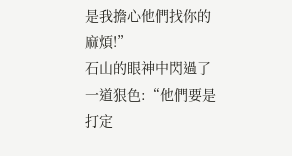是我擔心他們找你的麻煩!”
石山的眼神中閃過了一道狠色:“他們要是打定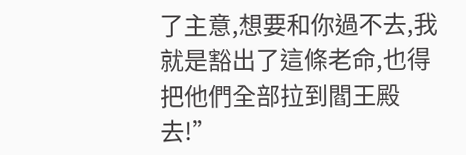了主意,想要和你過不去,我就是豁出了這條老命,也得把他們全部拉到閻王殿去!”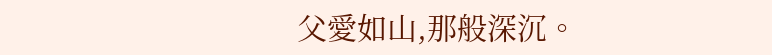父愛如山,那般深沉。